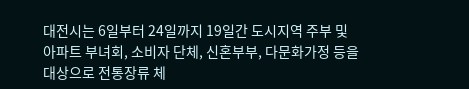대전시는 6일부터 24일까지 19일간 도시지역 주부 및 아파트 부녀회, 소비자 단체, 신혼부부, 다문화가정 등을 대상으로 전통장류 체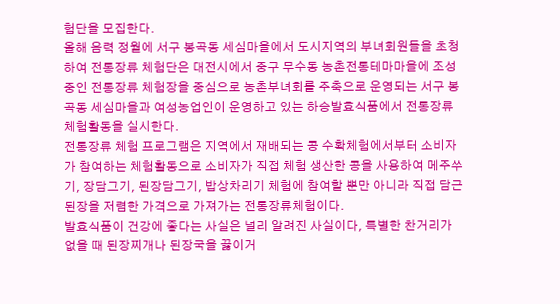험단을 모집한다.
올해 음력 정월에 서구 봉곡동 세심마을에서 도시지역의 부녀회원들을 초청하여 전통장류 체험단은 대전시에서 중구 무수동 농촌전통테마마을에 조성중인 전통장류 체험장을 중심으로 농촌부녀회를 주축으로 운영되는 서구 봉곡동 세심마을과 여성농업인이 운영하고 있는 하승발효식품에서 전통장류 체험활동을 실시한다.
전통장류 체험 프로그램은 지역에서 재배되는 콩 수확체험에서부터 소비자가 참여하는 체험활동으로 소비자가 직접 체험 생산한 콩을 사용하여 메주쑤기, 장담그기, 된장담그기, 밥상차리기 체험에 참여할 뿐만 아니라 직접 담근 된장을 저렴한 가격으로 가져가는 전통장류체험이다.
발효식품이 건강에 좋다는 사실은 널리 알려진 사실이다, 특별한 찬거리가 없을 때 된장찌개나 된장국을 끓이거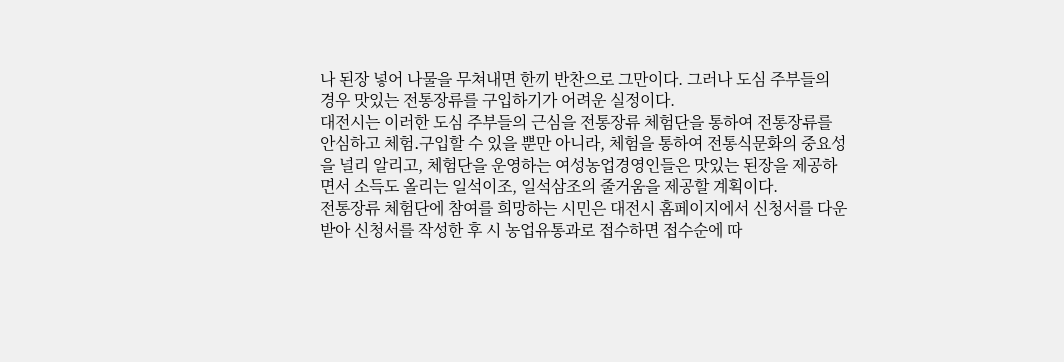나 된장 넣어 나물을 무쳐내면 한끼 반찬으로 그만이다. 그러나 도심 주부들의 경우 맛있는 전통장류를 구입하기가 어려운 실정이다.
대전시는 이러한 도심 주부들의 근심을 전통장류 체험단을 통하여 전통장류를 안심하고 체험․구입할 수 있을 뿐만 아니라, 체험을 통하여 전통식문화의 중요성을 널리 알리고, 체험단을 운영하는 여성농업경영인들은 맛있는 된장을 제공하면서 소득도 올리는 일석이조, 일석삼조의 줄거움을 제공할 계획이다.
전통장류 체험단에 참여를 희망하는 시민은 대전시 홈페이지에서 신청서를 다운받아 신청서를 작성한 후 시 농업유통과로 접수하면 접수순에 따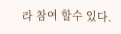라 참여 할수 있다.